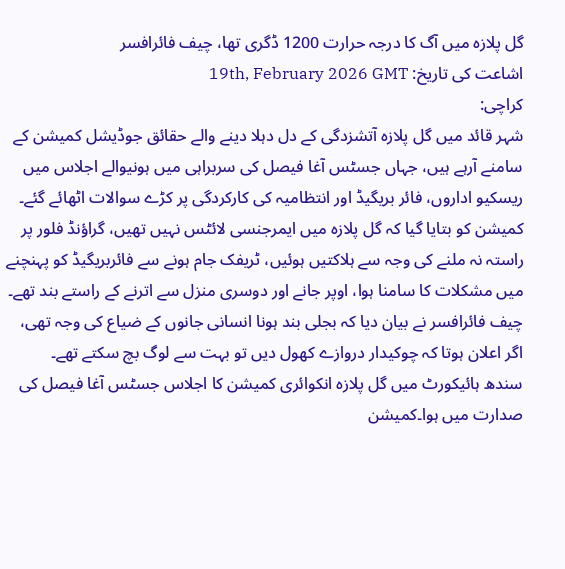گل پلازہ میں آگ کا درجہ حرارت 1200 ڈگری تھا، چیف فائرافسر
اشاعت کی تاریخ: 19th, February 2026 GMT
کراچی:
شہر قائد میں گل پلازہ آتشزدگی کے دل دہلا دینے والے حقائق جوڈیشل کمیشن کے سامنے آرہے ہیں، جہاں جسٹس آغا فیصل کی سربراہی میں ہونیوالے اجلاس میں ریسکیو اداروں، فائر بریگیڈ اور انتظامیہ کی کارکردگی پر کڑے سوالات اٹھائے گئے۔
کمیشن کو بتایا گیا کہ گل پلازہ میں ایمرجنسی لائٹس نہیں تھیں، گراؤنڈ فلور پر راستہ نہ ملنے کی وجہ سے ہلاکتیں ہوئیں، ٹریفک جام ہونے سے فائربریگیڈ کو پہنچنے میں مشکلات کا سامنا ہوا، اوپر جانے اور دوسری منزل سے اترنے کے راستے بند تھے۔
چیف فائرافسر نے بیان دیا کہ بجلی بند ہونا انسانی جانوں کے ضیاع کی وجہ تھی، اگر اعلان ہوتا کہ چوکیدار دروازے کھول دیں تو بہت سے لوگ بچ سکتے تھے۔
سندھ ہائیکورٹ میں گل پلازہ انکوائری کمیشن کا اجلاس جسٹس آغا فیصل کی صدارت میں ہوا۔کمیشن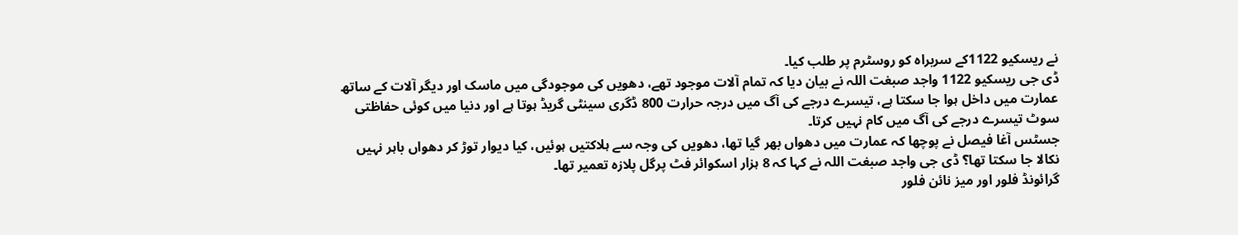نے ریسکیو 1122کے سربراہ کو روسٹرم پر طلب کیا۔
ڈی جی ریسکیو 1122 واجد صبغت اللہ نے بیان دیا کہ تمام آلات موجود تھے، دھویں کی موجودگی میں ماسک اور دیگر آلات کے ساتھ عمارت میں داخل ہوا جا سکتا ہے، تیسرے درجے کی آگ میں درجہ حرارت 800 ڈگری سینٹی گریڈ ہوتا ہے اور دنیا میں کوئی حفاظتی سوٹ تیسرے درجے کی آگ میں کام نہیں کرتا۔
جسٹس آغا فیصل نے پوچھا کہ عمارت میں دھواں بھر گیا تھا، دھویں کی وجہ سے ہلاکتیں ہوئیں، کیا دیوار توڑ کر دھواں باہر نہیں نکالا جا سکتا تھا؟ ڈی جی واجد صبغت اللہ نے کہا کہ 8 ہزار اسکوائر فٹ پرگل پلازہ تعمیر تھا۔
گرائونڈ فلور اور میز نائن فلور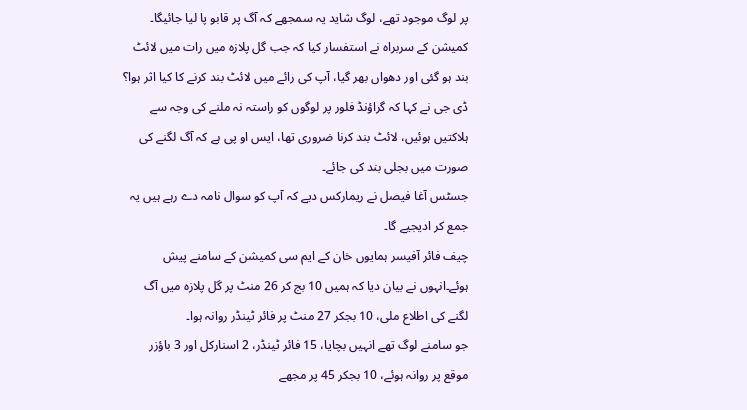پر لوگ موجود تھے، لوگ شاید یہ سمجھے کہ آگ پر قابو پا لیا جائیگا۔
کمیشن کے سربراہ نے استفسار کیا کہ جب گل پلازہ میں رات میں لائٹ بند ہو گئی اور دھواں بھر گیا، آپ کی رائے میں لائٹ بند کرنے کا کیا اثر ہوا؟
ڈی جی نے کہا کہ گراؤنڈ فلور پر لوگوں کو راستہ نہ ملنے کی وجہ سے ہلاکتیں ہوئیں، لائٹ بند کرنا ضروری تھا، ایس او پی ہے کہ آگ لگنے کی صورت میں بجلی بند کی جائے۔
جسٹس آغا فیصل نے ریمارکس دیے کہ آپ کو سوال نامہ دے رہے ہیں یہ جمع کر ادیجیے گا۔
چیف فائر آفیسر ہمایوں خان کے ایم سی کمیشن کے سامنے پیش ہوئے۔انہوں نے بیان دیا کہ ہمیں 10 بج کر 26 منٹ پر گل پلازہ میں آگ لگنے کی اطلاع ملی، 10 بجکر 27 منٹ پر فائر ٹینڈر روانہ ہوا۔
جو سامنے لوگ تھے انہیں بچایا، 15 فائر ٹینڈر، 2 اسنارکل اور 3 باؤزر موقع پر روانہ ہوئے، 10 بجکر 45 پر مجھے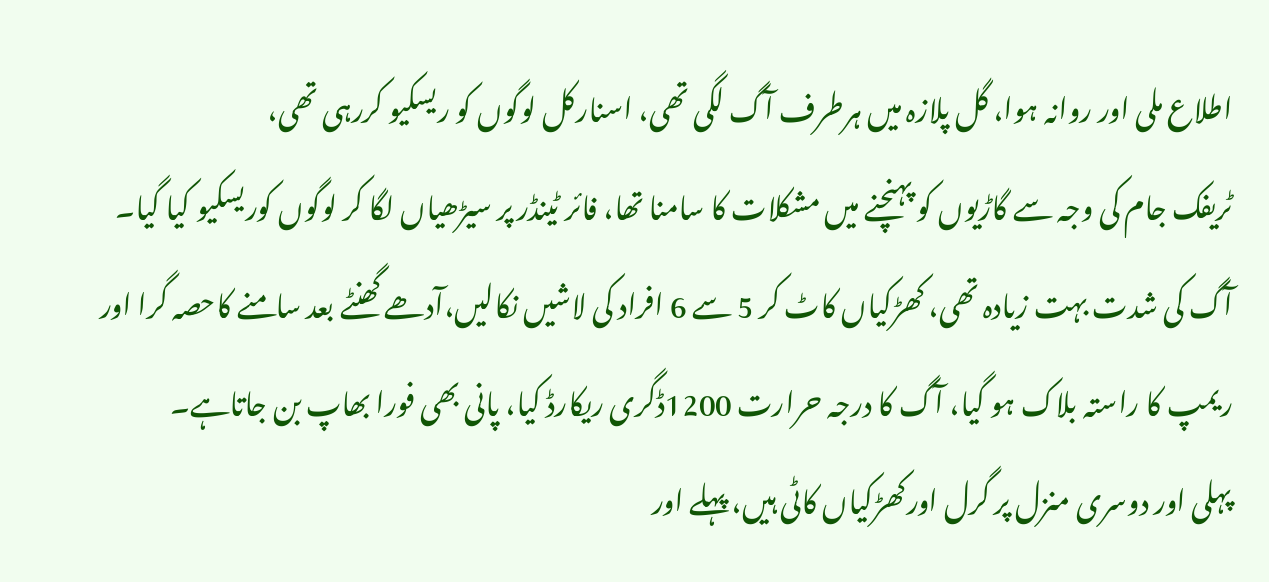اطلاع ملی اور روانہ ہوا، گل پلازہ میں ہرطرف آگ لگی تھی، اسنارکل لوگوں کو ریسکیو کررہی تھی،
ٹریفک جام کی وجہ سے گاڑیوں کو پہنچنے میں مشکلات کا سامنا تھا، فائر ٹینڈر پر سیڑھیاں لگا کر لوگوں کوریسکیو کیا گیا۔
آگ کی شدت بہت زیادہ تھی، کھڑکیاں کاٹ کر 5 سے 6 افراد کی لاشیں نکالیں،آدھے گھنٹے بعد سامنے کاحصہ گرا اور ریمپ کا راستہ بلاک ہو گیا، آگ کا درجہ حرارت 1200ڈگری ریکارڈ کیا، پانی بھی فورا بھاپ بن جاتاہے۔
پہلی اور دوسری منزل پر گرل اورکھڑکیاں کاٹی ہیں، پہلے اور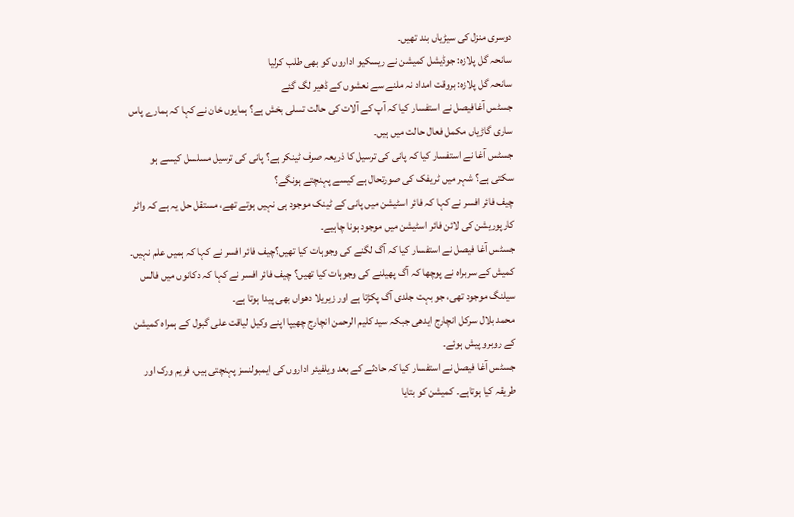دوسری منزل کی سیڑیاں بند تھیں۔
سانحہ گل پلازہ: جوڈیشل کمیشن نے ریسکیو اداروں کو بھی طلب کرلیا
سانحہ گل پلازہ: بروقت امداد نہ ملنے سے نعشوں کے ڈھیر لگ گئے
جسٹس آغافیصل نے استفسار کیا کہ آپ کے آلات کی حالت تسلی بخش ہے؟ ہمایوں خان نے کہا کہ ہمارے پاس ساری گاڑیاں مکمل فعال حالت میں ہیں۔
جسٹس آغا نے استفسار کیا کہ پانی کی ترسیل کا ذریعہ صرف ٹینکر ہے؟ پانی کی ترسیل مسلسل کیسے ہو سکتی ہے؟ شہر میں ٹریفک کی صورتحال ہے کیسے پہنچتے ہونگے؟
چیف فائر افسر نے کہا کہ فائر اسٹیشن میں پانی کے ٹینک موجود ہی نہیں ہوتے تھے، مستقل حل یہ ہے کہ واٹر کارپوریشن کی لائن فائر اسٹیشن میں موجود ہونا چاہیے۔
جسٹس آغا فیصل نے استفسار کیا کہ آگ لگنے کی وجوہات کیا تھیں؟چیف فائر افسر نے کہا کہ ہمیں علم نہیں۔
کمیش کے سربراہ نے پوچھا کہ آگ پھیلنے کی وجوہات کیا تھیں؟ چیف فائر افسر نے کہا کہ دکانوں میں فالس سیلنگ موجود تھی، جو بہت جلدی آگ پکڑتا ہے اور زیریلا دھواں بھی پیدا ہوتا ہے۔
محمد بلال سرکل انچارج ایدھی جبکہ سید کلیم الرحمن انچارج چھیپا اپنے وکیل لیاقت علی گبول کے ہمراہ کمیشن کے روبرو پیش ہوئے۔
جسٹس آغا فیصل نے استفسار کیا کہ حادثے کے بعد ویلفیئر اداروں کی ایمبولنسز پہنچتی ہیں، فریم ورک اور طریقہ کیا ہوتاہے۔ کمیشن کو بتایا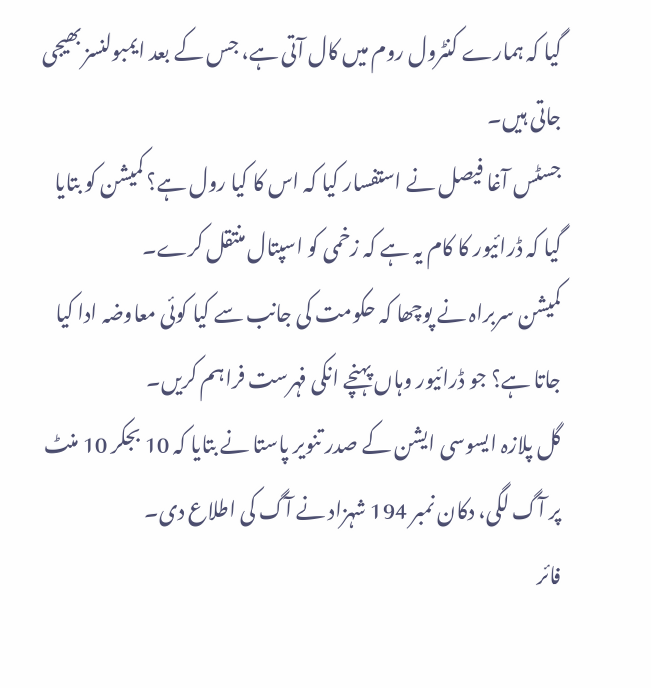گیا کہ ہمارے کنٹرول روم میں کال آتی ہے، جس کے بعد ایمبولنسز بھیجی جاتی ہیں۔
جسٹس آغا فیصل نے استفسار کیا کہ اس کا کیا رول ہے؟ کمیشن کو بتایا گیا کہ ڈرائیور کا کام یہ ہے کہ زخمی کو اسپتال منتقل کرے۔
کمیشن سربراہ نے پوچھا کہ حکومت کی جانب سے کیا کوئی معاوضہ ادا کیا جاتا ہے؟ جو ڈرائیور وہاں پہنچے انکی فہرست فراہم کریں۔
گل پلازہ ایسوسی ایشن کے صدر تنویر پاستا نے بتایا کہ 10 بجکر 10 منٹ پر آگ لگی، دکان نمبر 194 شہزاد نے آگ کی اطلاع دی۔
فائر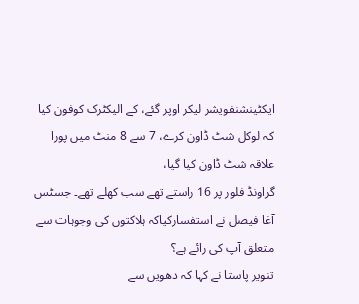ایکٹینشنفویشر لیکر اوپر گئے، کے الیکٹرک کوفون کیا کہ لوکل شٹ ڈاون کرے، 7 سے 8 منٹ میں پورا علاقہ شٹ ڈاون کیا گیا،
گراونڈ فلور پر 16 راستے تھے سب کھلے تھے۔ جسٹس آغا فیصل نے استفسارکیاکہ ہلاکتوں کی وجوہات سے متعلق آپ کی رائے ہے؟
تنویر پاستا نے کہا کہ دھویں سے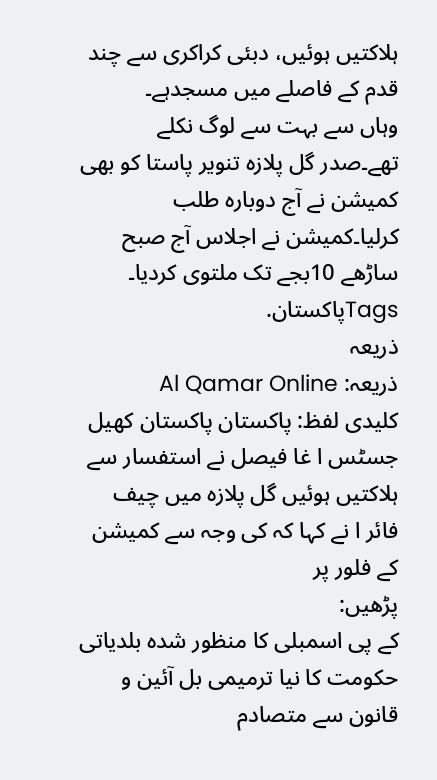ہلاکتیں ہوئیں، دبئی کراکری سے چند قدم کے فاصلے میں مسجدہے۔
وہاں سے بہت سے لوگ نکلے تھے۔صدر گل پلازہ تنویر پاستا کو بھی کمیشن نے آج دوبارہ طلب کرلیا۔کمیشن نے اجلاس آج صبح ساڑھے 10بجے تک ملتوی کردیا۔
Tagsپاکستان.
ذریعہ
ذریعہ: Al Qamar Online
کلیدی لفظ: پاکستان پاکستان کھیل جسٹس ا غا فیصل نے استفسار سے ہلاکتیں ہوئیں گل پلازہ میں چیف فائر ا نے کہا کہ کی وجہ سے کمیشن کے فلور پر
پڑھیں:
کے پی اسمبلی کا منظور شدہ بلدیاتی حکومت کا نیا ترمیمی بل آئین و قانون سے متصادم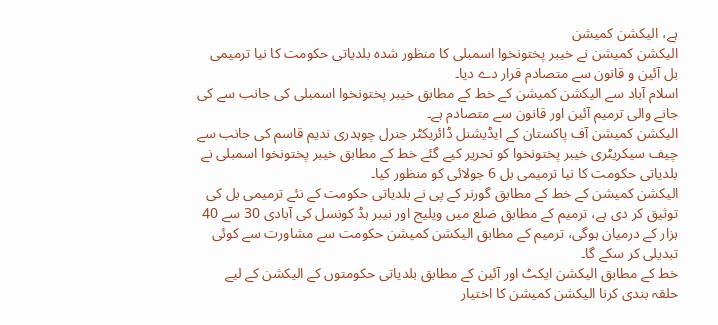ہے، الیکشن کمیشن
الیکشن کمیشن نے خیبر پختونخوا اسمبلی کا منظور شدہ بلدیاتی حکومت کا نیا ترمیمی بل آئین و قانون سے متصادم قرار دے دیا۔
اسلام آباد سے الیکشن کمیشن کے خط کے مطابق خیبر پختونخوا اسمبلی کی جانب سے کی جانے والی ترمیم آئین اور قانون سے متصادم ہے۔
الیکشن کمیشن آف پاکستان کے ایڈیشنل ڈائریکٹر جنرل چوہدری ندیم قاسم کی جانب سے چیف سیکریٹری خیبر پختونخوا کو تحریر کیے گئے خط کے مطابق خیبر پختونخوا اسمبلی نے بلدیاتی حکومت کا نیا ترمیمی بل 6 جولائی کو منظور کیا۔
الیکشن کمیشن کے خط کے مطابق گورنر کے پی نے بلدیاتی حکومت کے نئے ترمیمی بل کی توثیق کر دی ہے، ترمیم کے مطابق ضلع میں ویلیج اور نیبر ہڈ کونسل کی آبادی 30 سے 40 ہزار کے درمیان ہوگی، ترمیم کے مطابق الیکشن کمیشن حکومت سے مشاورت سے کوئی تبدیلی کر سکے گا۔
خط کے مطابق الیکشن ایکٹ اور آئین کے مطابق بلدیاتی حکومتوں کے الیکشن کے لیے حلقہ بندی کرنا الیکشن کمیشن کا اختیار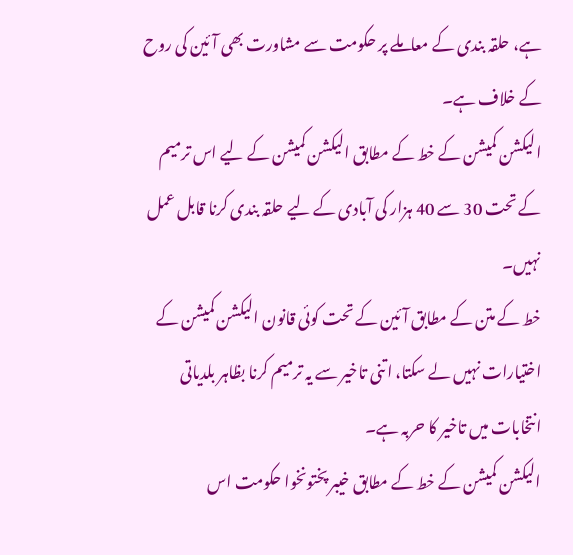ہے، حلقہ بندی کے معاملے پر حکومت سے مشاورت بھی آئین کی روح کے خلاف ہے۔
الیکشن کمیشن کے خط کے مطابق الیکشن کمیشن کے لیے اس ترمیم کے تحت 30 سے 40 ہزار کی آبادی کے لیے حلقہ بندی کرنا قابل عمل نہیں۔
خط کے متن کے مطابق آئین کے تحت کوئی قانون الیکشن کمیشن کے اختیارات نہیں لے سکتا، اتنی تاخیر سے یہ ترمیم کرنا بظاہر بلدیاتی انتخابات میں تاخیر کا حربہ ہے۔
الیکشن کمیشن کے خط کے مطابق خیبر پختونخوا حکومت اس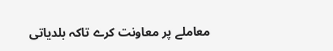معاملے پر معاونت کرے تاکہ بلدیاتی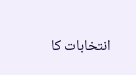انتخابات کا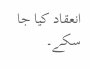انعقاد کیا جا سکے۔